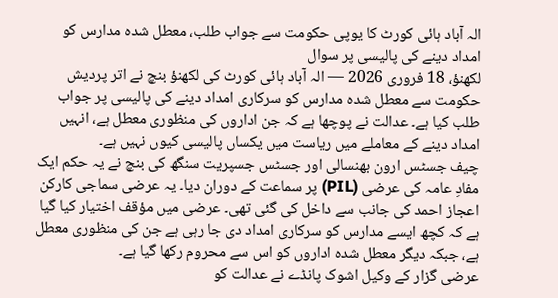الہ آباد ہائی کورٹ کا یوپی حکومت سے جواب طلب، معطل شدہ مدارس کو امداد دینے کی پالیسی پر سوال
لکھنؤ، 18 فروری 2026 — الہ آباد ہائی کورٹ کی لکھنؤ بنچ نے اتر پردیش حکومت سے معطل شدہ مدارس کو سرکاری امداد دینے کی پالیسی پر جواب طلب کیا ہے۔ عدالت نے پوچھا ہے کہ جن اداروں کی منظوری معطل ہے، انہیں امداد دینے کے معاملے میں ریاست میں یکساں پالیسی کیوں نہیں ہے۔
چیف جسٹس ارون بھنسالی اور جسٹس جسپریت سنگھ کی بنچ نے یہ حکم ایک مفادِ عامہ کی عرضی (PIL) پر سماعت کے دوران دیا۔ یہ عرضی سماجی کارکن اعجاز احمد کی جانب سے داخل کی گئی تھی۔ عرضی میں مؤقف اختیار کیا گیا ہے کہ کچھ ایسے مدارس کو سرکاری امداد دی جا رہی ہے جن کی منظوری معطل ہے، جبکہ دیگر معطل شدہ اداروں کو اس سے محروم رکھا گیا ہے۔
عرضی گزار کے وکیل اشوک پانڈے نے عدالت کو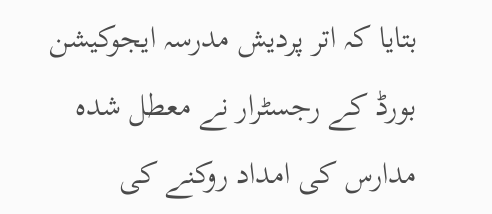بتایا کہ اتر پردیش مدرسہ ایجوکیشن بورڈ کے رجسٹرار نے معطل شدہ مدارس کی امداد روکنے کی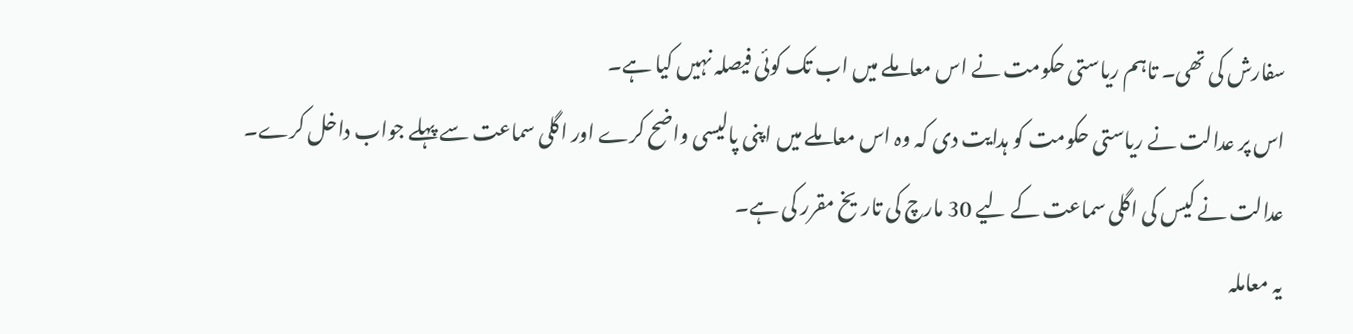سفارش کی تھی۔ تاہم ریاستی حکومت نے اس معاملے میں اب تک کوئی فیصلہ نہیں کیا ہے۔
اس پر عدالت نے ریاستی حکومت کو ہدایت دی کہ وہ اس معاملے میں اپنی پالیسی واضح کرے اور اگلی سماعت سے پہلے جواب داخل کرے۔ عدالت نے کیس کی اگلی سماعت کے لیے 30 مارچ کی تاریخ مقرر کی ہے۔
یہ معاملہ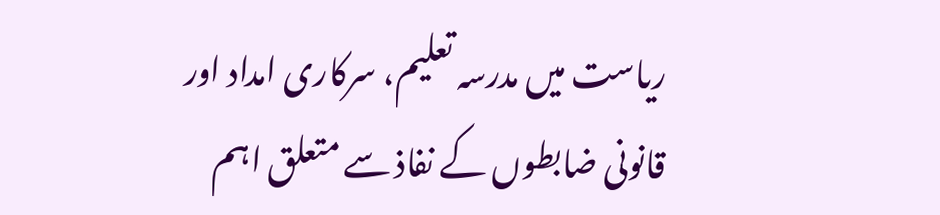ریاست میں مدرسہ تعلیم، سرکاری امداد اور قانونی ضابطوں کے نفاذ سے متعلق اہم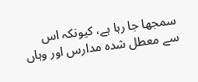سمجھا جا رہا ہے، کیونکہ اس سے معطل شدہ مدارس اور وہاں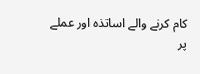کام کرنے والے اساتذہ اور عملے پر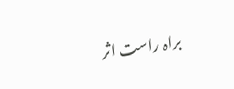براہ راست اثر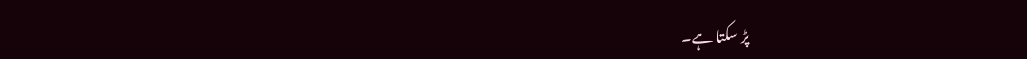پڑ سکتا ہے۔